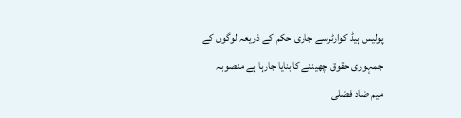پولیس ہیڈ کوارٹرسے جاری حکم کے ذریعہ لوگوں کے جمہوری حقوق چھیننے کابنایا جارہا ہے منصوبہ
میم ضاد فضلی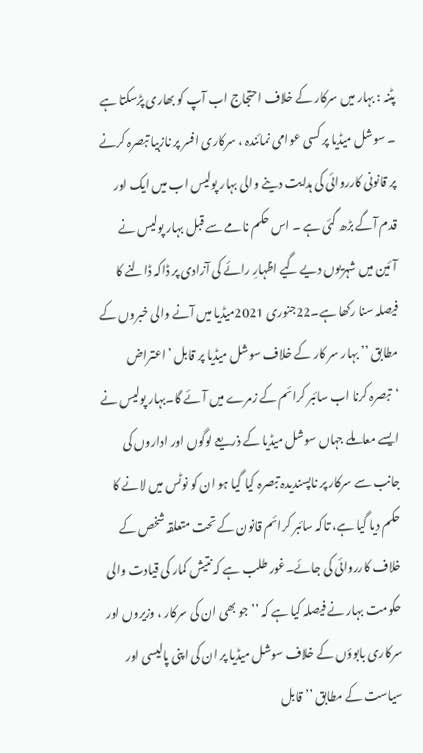پٹنہ : بہار میں سرکار کے خلاف احتجاج اب آپ کو بھاری پڑسکتا ہے ۔ سوشل میڈیا پر کسی عوامی نمائندہ ، سرکاری افسر پر نازبیا تبصرہ کرنے پر قانونی کارروائی کی ہدایت دینے والی بہار پولیس اب میں ایک اور قدم آگے بڑھ گئی ہے ۔ اس حکم نامے سے قبل بہار پولیس نے آئین میں شہریوں دیے گیے اظہارِ رائے کی آزادی پر ڈاکہ ڈالنے کا فیصلہ سنا رکھا ہے۔22جنوری 2021میڈیا میں آنے والی خبروں کے مطابق ’’ بہار سر کار کے خلاف سوشل میڈیا پر قابل ’اعتراض ‘تبصرہ کرنا اب سائبر کرائم کے زمرے میں آئے گا۔بہار پولیس نے ایسے معاملے جہاں سوشل میڈیا کے ذریعے لوگوں اور اداروں کی جانب سے سرکار پر ناپسندیدہ تبصرہ کیا گیا ہو ان کو نوٹس میں لانے کا حکم دیا گیا ہے، تاکہ سائبر کرائم قانون کے تحت متعلقہ شخص کے خلاف کارروائی کی جائے۔غور طلب ہے کہ نتیش کمار کی قیادت والی حکومت بہار نے فیصلہ کیا ہے کہ ’’ جو بھی ان کی سرکار ، وزیروں اور سرکاری بابوؤں کے خلاف سوشل میڈیا پر ان کی اپنی پالیسی اور سیاست کے مطابق ’’ قابل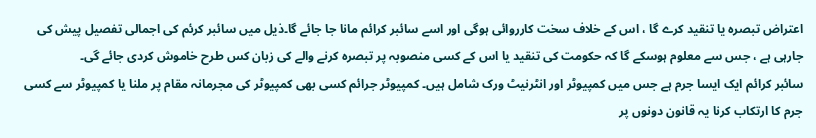اعتراض تبصرہ یا تنقید کرے گا ، اس کے خلاف سخت کارروائی ہوگی اور اسے سائبر کرائم مانا جا جائے گا۔ذیل میں سائبر کرئم کی اجمالی تفصیل پیش کی جارہی ہے ، جس سے معلوم ہوسکے گا کہ حکومت کی تنقید یا اس کے کسی منصوبہ پر تبصرہ کرنے والے کی زبان کس طرح خاموش کردی جائے گی۔
سائبر کرائم ایک ایسا جرم ہے جس میں کمپیوٹر اور انٹرنیٹ ورک شامل ہیں۔ کمپیوٹر جرائم کسی بھی کمپیوٹر کی مجرمانہ مقام پر ملنا یا کمپیوٹر سے کسی جرم کا ارتکاب کرنا یہ قانون دونوں پر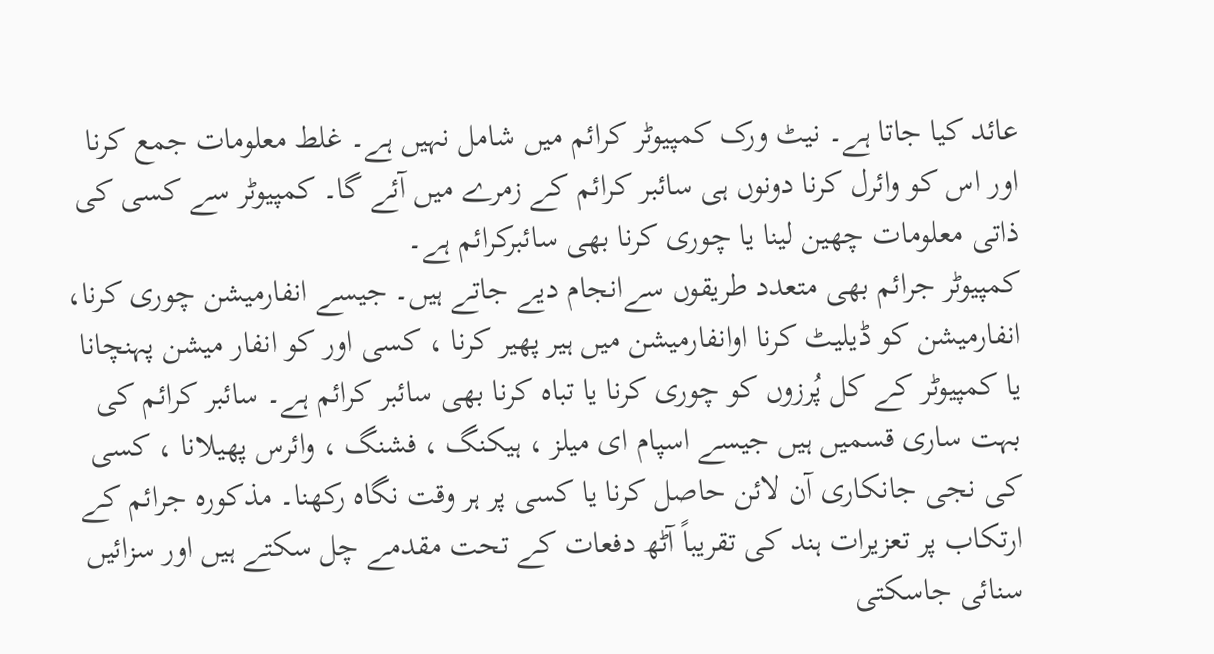عائد کیا جاتا ہے۔ نیٹ ورک کمپیوٹر کرائم میں شامل نہیں ہے۔ غلط معلومات جمع کرنا اور اس کو وائرل کرنا دونوں ہی سائبر کرائم کے زمرے میں آئے گا۔ کمپیوٹر سے کسی کی ذاتی معلومات چھین لینا یا چوری کرنا بھی سائبرکرائم ہے۔
کمپیوٹر جرائم بھی متعدد طریقوں سےانجام دیے جاتے ہیں۔ جیسے انفارمیشن چوری کرنا، انفارمیشن کو ڈیلیٹ کرنا اوانفارمیشن میں ہیر پھیر کرنا ، کسی اور کو انفار میشن پہنچانا یا کمپیوٹر کے کل پُرزوں کو چوری کرنا یا تباہ کرنا بھی سائبر کرائم ہے۔ سائبر کرائم کی بہت ساری قسمیں ہیں جیسے اسپام ای میلز ، ہیکنگ ، فشنگ ، وائرس پھیلانا ، کسی کی نجی جانکاری آن لائن حاصل کرنا یا کسی پر ہر وقت نگاہ رکھنا۔ مذکورہ جرائم کے ارتکاب پر تعزیرات ہند کی تقریباً آٹھ دفعات کے تحت مقدمے چل سکتے ہیں اور سزائیں سنائی جاسکتی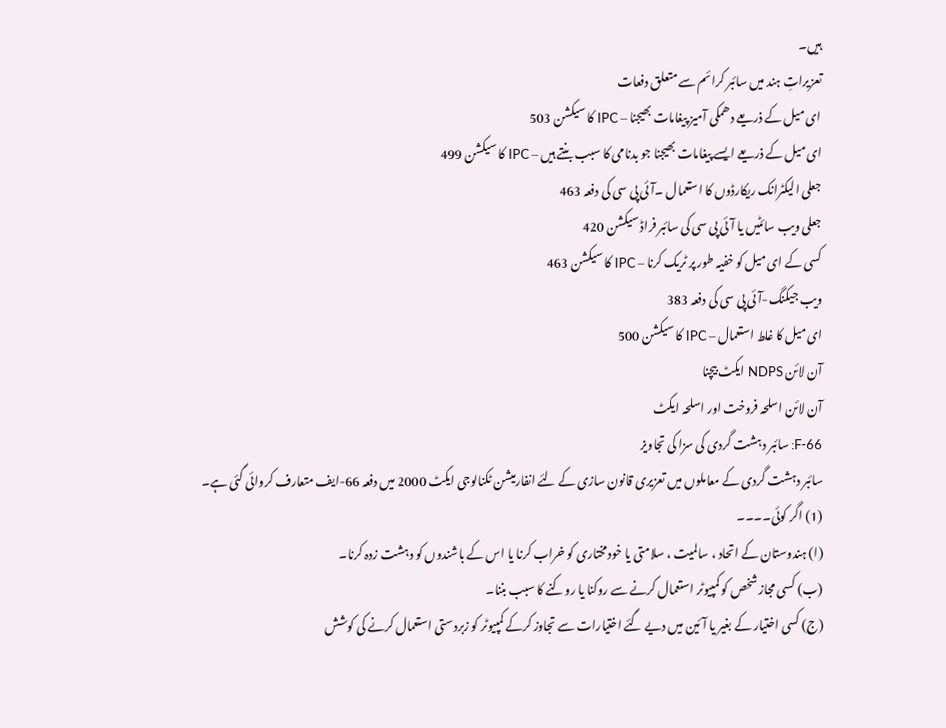ہیں۔
تعزیراتِ ہند میں سائبر کرائم سے متعلق دفعات
ای میل کے ذریعے دھمکی آمیز پیغامات بھیجنا – IPC کا سیکشن 503
ای میل کے ذریعے ایسے پیغامات بھیجنا جو بدنامی کا سبب بنتے ہیں – IPC کا سیکشن 499
جعلی الیکٹرانک ریکارڈوں کا استعمال ۔آئی پی سی کی دفعہ 463
جعلی ویب سائٹیں یا آئی پی سی کی سائبر فراڈ سیکشن 420
کسی کے ای میل کو خفیہ طور پر ٹریک کرنا – IPC کا سیکشن 463
ویب جیکنگ-آئی پی سی کی دفعہ 383
ای میل کا غلط استعمال – IPC کا سیکشن 500
آن لائن NDPS ایکٹ بیچنا
آن لائن اسلحہ فروخت اور اسلحہ ایکٹ
66-F: سائبر دہشت گردی کی سزا کی تجاویز
سائبر دہشت گردی کے معاملوں میں تعزیری قانون سازی کے لئے انفارمیشن ٹکنالوجی ایکٹ 2000 میں دفعہ 66-ایف متعارف کروائی گئی ہے۔
(1) اگر کوئی۔۔۔۔
(ا) ہندوستان کے اتحاد ، سالمیت ، سلامتی یا خودمختاری کو خراب کرنا یا اس کے باشندوں کو دہشت زدہ کرنا۔
(ب) کسی مجاز شخص کو کمپیوٹر استعمال کرنے سے روکنا یا روکنے کا سبب بننا۔
(ج) کسی اختیار کے بغیر یا آئین میں دیے گئے اختیارات سے تجاوز کرکے کمپیوٹر کو زبردستی استعمال کرنے کی کوشش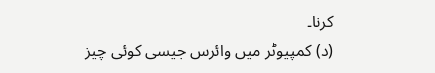کرنا۔
(د) کمپیوٹر میں وائرس جیسی کوئی چیز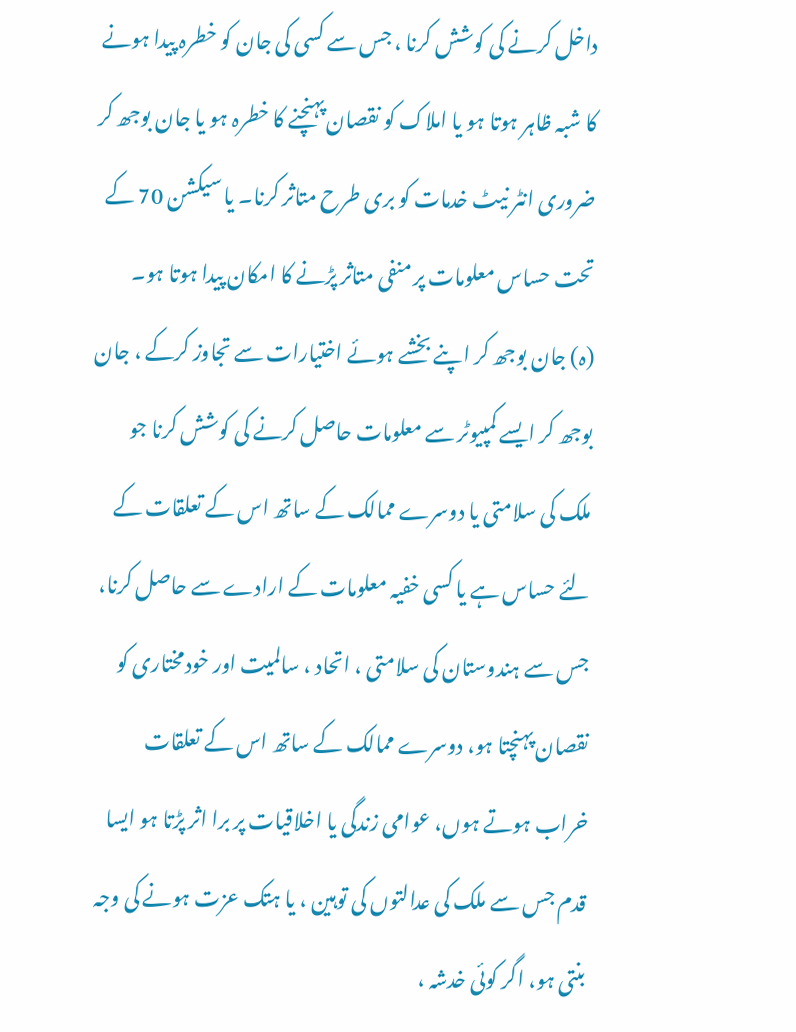داخل کرنے کی کوشش کرنا ، جس سے کسی کی جان کو خطرہ پیدا ہونے کا شبہ ظاہر ہوتا ہو یا املاک کو نقصان پہنچنے کا خطرہ ہو یا جان بوجھ کر ضروری انٹر نیٹ خدمات کو بری طرح متاثر کرنا۔ یا سیکشن 70 کے تحت حساس معلومات پر منفی متاثر پڑنے کا امکان پیدا ہوتا ہو۔
(ہ) جان بوجھ کر اپنے بخشے ہوئے اختیارات سے تجاوز کرکے ، جان بوجھ کر ایسے کمپیوٹر سے معلومات حاصل کرنے کی کوشش کرنا جو ملک کی سلامتی یا دوسرے ممالک کے ساتھ اس کے تعلقات کے لئے حساس ہے یا کسی خفیہ معلومات کے ارادے سے حاصل کرنا، جس سے ہندوستان کی سلامتی ، اتحاد ، سالمیت اور خودمختاری کو نقصان پہنچتا ہو، دوسرے ممالک کے ساتھ اس کے تعلقات خراب ہوتے ہوں، عوامی زندگی یا اخلاقیات پر برا اثر پڑتا ہو ایسا قدم جس سے ملک کی عدالتوں کی توہین ، یا ہتک عزت ہونے کی وجہ بنتی ہو، اگر کوئی خدشہ ،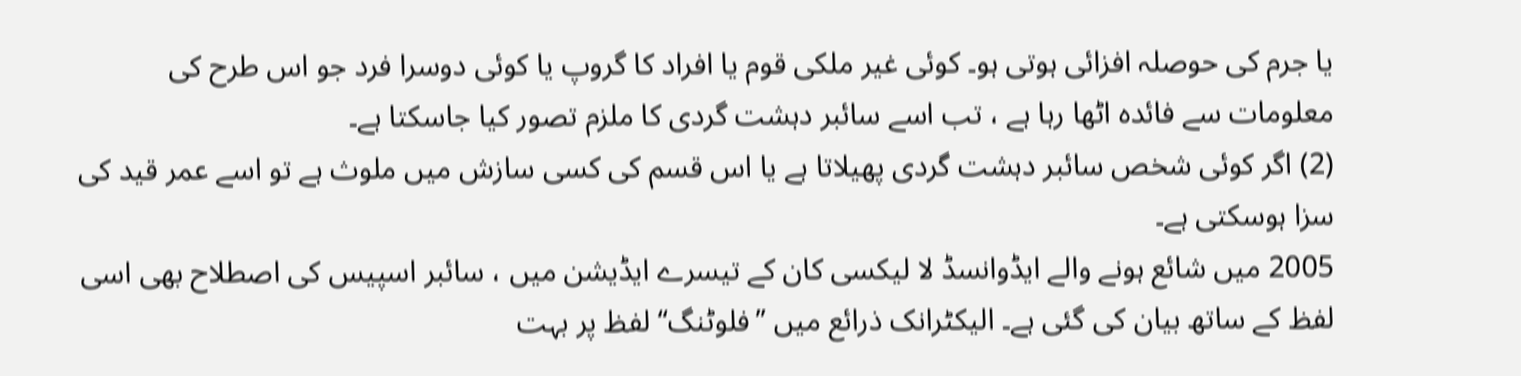یا جرم کی حوصلہ افزائی ہوتی ہو۔ کوئی غیر ملکی قوم یا افراد کا گروپ یا کوئی دوسرا فرد جو اس طرح کی معلومات سے فائدہ اٹھا رہا ہے ، تب اسے سائبر دہشت گردی کا ملزم تصور کیا جاسکتا ہے۔
(2) اگر کوئی شخص سائبر دہشت گردی پھیلاتا ہے یا اس قسم کی کسی سازش میں ملوث ہے تو اسے عمر قید کی سزا ہوسکتی ہے۔
2005 میں شائع ہونے والے ایڈوانسڈ لا لیکسی کان کے تیسرے ایڈیشن میں ، سائبر اسپیس کی اصطلاح بھی اسی لفظ کے ساتھ بیان کی گئی ہے۔ الیکٹرانک ذرائع میں ’’فلوٹنگ‘‘ لفظ پر بہت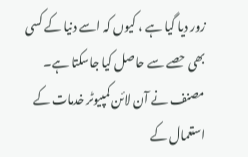زور دیا گیا ہے ، کیوں کہ اسے دنیا کے کسی بھی حصے سے حاصل کیا جاسکتا ہے۔ مصنف نے آن لائن کمپیوٹر خدمات کے استعمال کے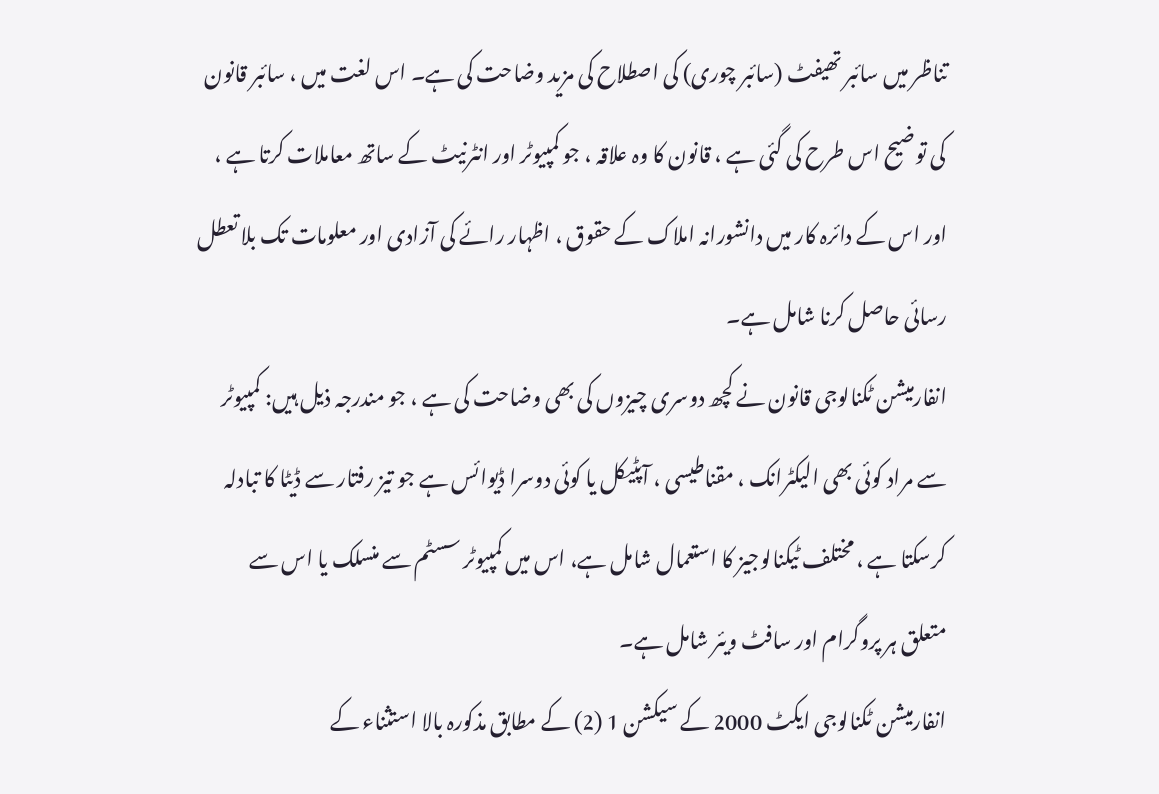تناظر میں سائبر تھیفٹ (سائبر چوری) کی اصطلاح کی مزید وضاحت کی ہے۔ اس لغت میں ، سائبر قانون کی توضیح اس طرح کی گئی ہے ، قانون کا وہ علاقہ ، جو کمپیوٹر اور انٹرنیٹ کے ساتھ معاملات کرتا ہے ، اور اس کے دائرہ کار میں دانشورانہ املاک کے حقوق ، اظہار رائے کی آزادی اور معلومات تک بلا تعطل رسائی حاصل کرنا شامل ہے۔
انفارمیشن ٹکنالوجی قانون نے کچھ دوسری چیزوں کی بھی وضاحت کی ہے ، جو مندرجہ ذیل ہیں: کمپیوٹر سے مراد کوئی بھی الیکٹرانک ، مقناطیسی ، آپٹیکل یا کوئی دوسرا ڈیوائس ہے جو تیز رفتار سے ڈیٹا کا تبادلہ کرسکتا ہے ، مختلف ٹیکنالوجیز کا استعمال شامل ہے، اس میں کمپیوٹر سسٹم سے منسلک یا اس سے متعلق ہر پروگرام اور سافٹ ویئر شامل ہے۔
انفارمیشن ٹکنالوجی ایکٹ 2000 کے سیکشن 1 (2) کے مطابق مذکورہ بالا استثناء کے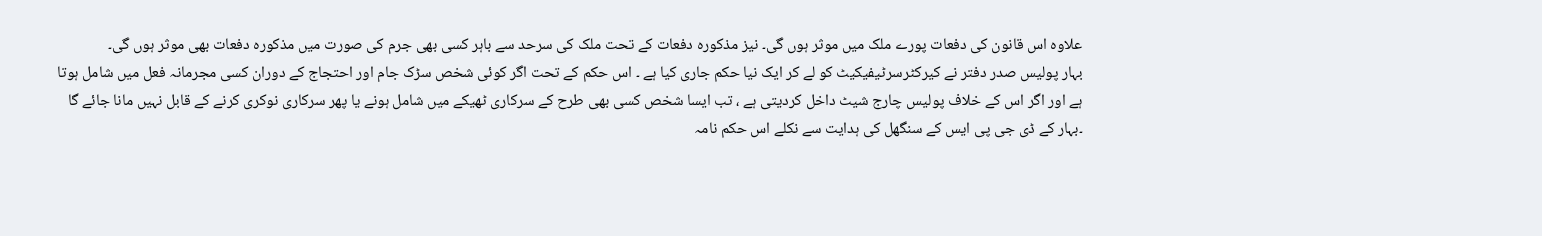علاوہ اس قانون کی دفعات پورے ملک میں موثر ہوں گی۔ نیز مذکورہ دفعات کے تحت ملک کی سرحد سے باہر کسی بھی جرم کی صورت میں مذکورہ دفعات بھی موثر ہوں گی۔
بہار پولیس صدر دفتر نے کیرکٹرسرٹیفیکیٹ کو لے کر ایک نیا حکم جاری کیا ہے ۔ اس حکم کے تحت اگر کوئی شخص سڑک جام اور احتجاج کے دوران کسی مجرمانہ فعل میں شامل ہوتا ہے اور اگر اس کے خلاف پولیس چارج شیٹ داخل کردیتی ہے ، تب ایسا شخص کسی بھی طرح کے سرکاری ٹھیکے میں شامل ہونے یا پھر سرکاری نوکری کرنے کے قابل نہیں مانا جائے گا ۔بہار کے ڈی جی پی ایس کے سنگھل کی ہدایت سے نکلے اس حکم نامہ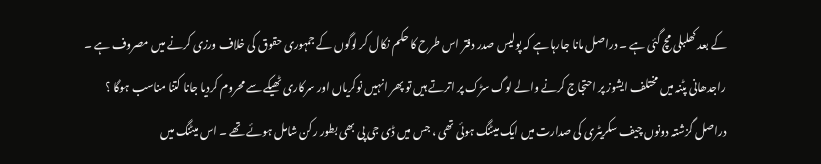کے بعد کھلبلی مچ گئی ہے ۔ دراصل مانا جارہا ہے کہ پولیس صدر دفتر اس طرح کا حکم نکال کر لوگوں کے جمہوری حقوق کی خلاف ورزی کرنے میں مصروف ہے ۔ راجدھانی پٹنہ میں مختلف ایشوز پر احتجاج کرنے والے لوگ سڑک پر اترتے ہیں تو پھر انہیں نوکریاں اور سرکاری ٹھیکے سے محروم کردیا جانا کتنا مناسب ہوگا ؟
دراصل گزشتہ دونوں چیف سکریٹری کی صدارت میں ایک میٹنگ ہوئی تھی ، جس میں ڈی جی پی بھی بطور رکن شامل ہوئے تھے ۔ اس میٹنگ میں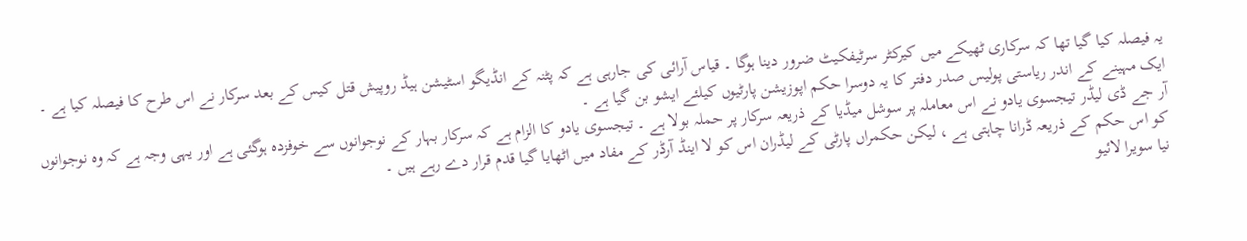یہ فیصلہ کیا گیا تھا کہ سرکاری ٹھیکے میں کیرکٹر سرٹیفکیٹ ضرور دینا ہوگا ۔ قیاس آرائی کی جارہی ہے کہ پٹنہ کے انڈیگو اسٹیشن ہیڈ روپیش قتل کیس کے بعد سرکار نے اس طرح کا فیصلہ کیا ہے ۔ ایک مہینے کے اندر ریاستی پولیس صدر دفتر کا یہ دوسرا حکم اپوزیشن پارٹیوں کیلئے ایشو بن گیا ہے ۔
آر جے ڈی لیڈر تیجسوی یادو نے اس معاملہ پر سوشل میڈیا کے ذریعہ سرکار پر حملہ بولا ہے ۔ تیجسوی یادو کا الزام ہے کہ سرکار بہار کے نوجوانوں سے خوفزدہ ہوگئی ہے اور یہی وجہ ہے کہ وہ نوجوانوں کو اس حکم کے ذریعہ ڈرانا چاہتی ہے ، لیکن حکمراں پارٹی کے لیڈران اس کو لا اینڈ آرڈر کے مفاد میں اٹھایا گیا قدم قرار دے رہے ہیں ۔
نیا سویرا لائیو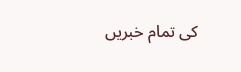کی تمام خبریں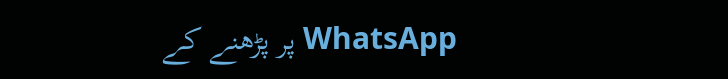WhatsApp پر پڑھنے کے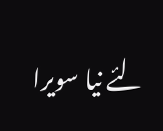لئے نیا سویرا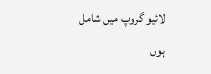لائیو گروپ میں شامل ہوں